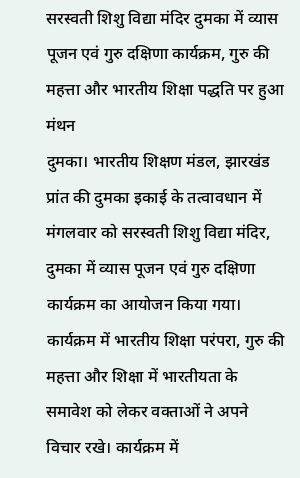सरस्वती शिशु विद्या मंदिर दुमका में व्यास पूजन एवं गुरु दक्षिणा कार्यक्रम, गुरु की महत्ता और भारतीय शिक्षा पद्धति पर हुआ मंथन
दुमका। भारतीय शिक्षण मंडल, झारखंड प्रांत की दुमका इकाई के तत्वावधान में मंगलवार को सरस्वती शिशु विद्या मंदिर, दुमका में व्यास पूजन एवं गुरु दक्षिणा कार्यक्रम का आयोजन किया गया। कार्यक्रम में भारतीय शिक्षा परंपरा, गुरु की महत्ता और शिक्षा में भारतीयता के समावेश को लेकर वक्ताओं ने अपने विचार रखे। कार्यक्रम में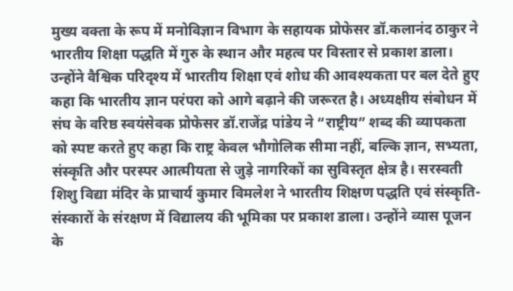मुख्य वक्ता के रूप में मनोविज्ञान विभाग के सहायक प्रोफेसर डॉ.कलानंद ठाकुर ने भारतीय शिक्षा पद्धति में गुरु के स्थान और महत्व पर विस्तार से प्रकाश डाला। उन्होंने वैश्विक परिदृश्य में भारतीय शिक्षा एवं शोध की आवश्यकता पर बल देते हुए कहा कि भारतीय ज्ञान परंपरा को आगे बढ़ाने की जरूरत है। अध्यक्षीय संबोधन में संघ के वरिष्ठ स्वयंसेवक प्रोफेसर डॉ.राजेंद्र पांडेय ने “राष्ट्रीय” शब्द की व्यापकता को स्पष्ट करते हुए कहा कि राष्ट्र केवल भौगोलिक सीमा नहीं, बल्कि ज्ञान, सभ्यता, संस्कृति और परस्पर आत्मीयता से जुड़े नागरिकों का सुविस्तृत क्षेत्र है। सरस्वती शिशु विद्या मंदिर के प्राचार्य कुमार विमलेश ने भारतीय शिक्षण पद्धति एवं संस्कृति-संस्कारों के संरक्षण में विद्यालय की भूमिका पर प्रकाश डाला। उन्होंने व्यास पूजन के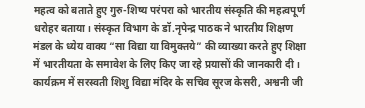महत्व को बताते हुए गुरु-शिष्य परंपरा को भारतीय संस्कृति की महत्वपूर्ण धरोहर बताया। संस्कृत विभाग के डॉ.नृपेन्द्र पाठक ने भारतीय शिक्षण मंडल के ध्येय वाक्य “सा विद्या या विमुक्तये” की व्याख्या करते हुए शिक्षा में भारतीयता के समावेश के लिए किए जा रहे प्रयासों की जानकारी दी। कार्यक्रम में सरस्वती शिशु विद्या मंदिर के सचिव सूरज केसरी, अश्वनी जी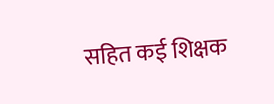सहित कई शिक्षक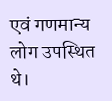एवं गणमान्य लोग उपस्थित थे।